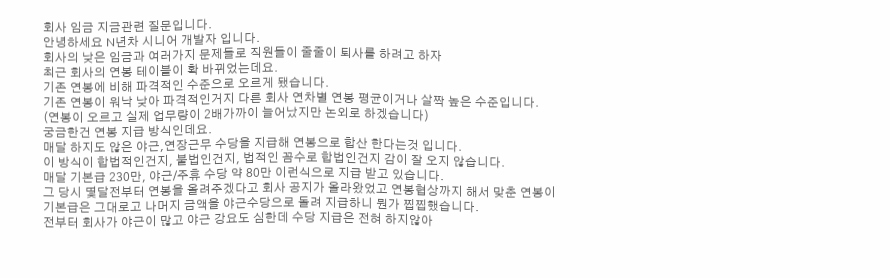회사 임금 지금관련 질문입니다.
안녕하세요 N년차 시니어 개발자 입니다.
회사의 낮은 임금과 여러가지 문제들로 직원들이 줄줄이 퇴사를 하려고 하자
최근 회사의 연봉 테이블이 확 바뀌었는데요.
기존 연봉에 비해 파격적인 수준으로 오르게 됐습니다.
기존 연봉이 워낙 낮아 파격적인거지 다른 회사 연차별 연봉 평균이거나 살짝 높은 수준입니다.
(연봉이 오르고 실제 업무량이 2배가까이 늘어났지만 논외로 하겠습니다)
궁금한건 연봉 지급 방식인데요.
매달 하지도 않은 야근,연장근무 수당을 지급해 연봉으로 합산 한다는것 입니다.
이 방식이 합법적인건지, 불법인건지, 법적인 꼼수로 합법인건지 감이 잘 오지 않습니다.
매달 기본급 230만, 야근/주휴 수당 약 80만 이런식으로 지급 받고 있습니다.
그 당시 몇달전부터 연봉을 올려주겠다고 회사 공지가 올라왔었고 연봉협상까지 해서 맞춘 연봉이
기본급은 그대로고 나머지 금액을 야근수당으로 돌려 지급하니 뭔가 찝찝했습니다.
전부터 회사가 야근이 많고 야근 강요도 심한데 수당 지급은 전혀 하지않아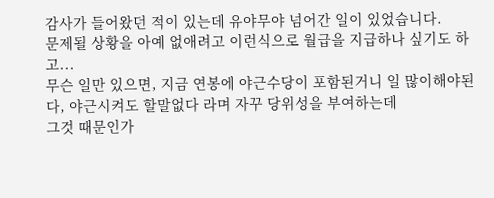감사가 들어왔던 적이 있는데 유야무야 넘어간 일이 있었습니다.
문제될 상황을 아예 없애려고 이런식으로 월급을 지급하나 싶기도 하고...
무슨 일만 있으면, 지금 연봉에 야근수당이 포함된거니 일 많이해야된다, 야근시켜도 할말없다 라며 자꾸 당위성을 부여하는데
그것 때문인가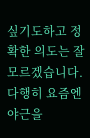싶기도하고 정확한 의도는 잘 모르겠습니다.
다행히 요즘엔 야근을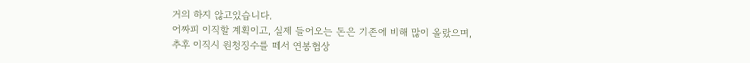거의 하지 않고있습니다.
어짜피 이직할 계획이고, 실제 들어오는 돈은 기존에 비해 많이 올랐으며,
추후 이직시 원청징수를 떼서 연봉협상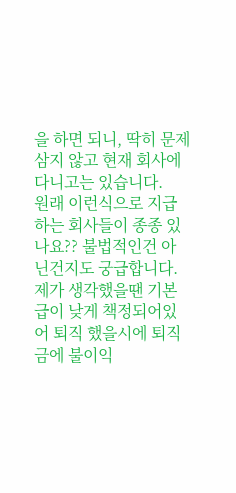을 하면 되니, 딱히 문제삼지 않고 현재 회사에 다니고는 있습니다.
원래 이런식으로 지급하는 회사들이 종종 있나요?? 불법적인건 아닌건지도 궁급합니다.
제가 생각했을땐 기본급이 낮게 책정되어있어 퇴직 했을시에 퇴직금에 불이익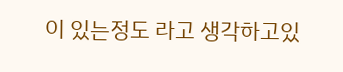이 있는정도 라고 생각하고있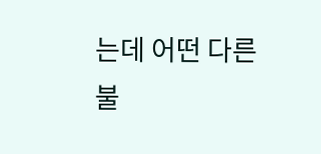는데 어떤 다른 불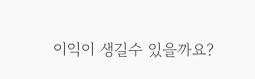이익이 생길수 있을까요?